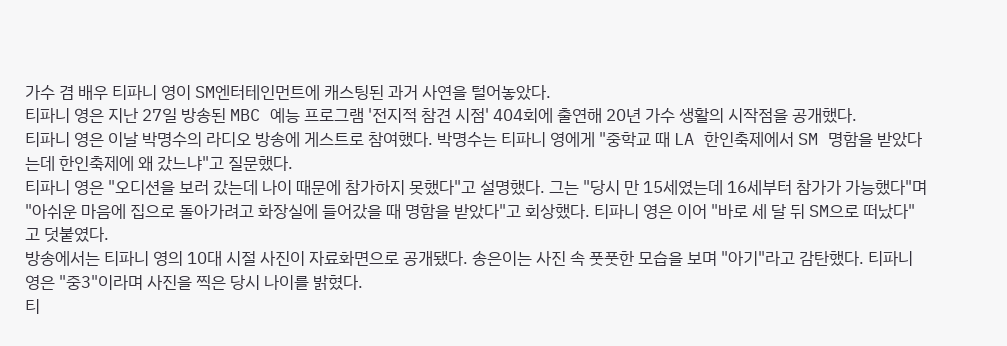가수 겸 배우 티파니 영이 SM엔터테인먼트에 캐스팅된 과거 사연을 털어놓았다.
티파니 영은 지난 27일 방송된 MBC 예능 프로그램 '전지적 참견 시점' 404회에 출연해 20년 가수 생활의 시작점을 공개했다.
티파니 영은 이날 박명수의 라디오 방송에 게스트로 참여했다. 박명수는 티파니 영에게 "중학교 때 LA 한인축제에서 SM 명함을 받았다는데 한인축제에 왜 갔느냐"고 질문했다.
티파니 영은 "오디션을 보러 갔는데 나이 때문에 참가하지 못했다"고 설명했다. 그는 "당시 만 15세였는데 16세부터 참가가 가능했다"며 "아쉬운 마음에 집으로 돌아가려고 화장실에 들어갔을 때 명함을 받았다"고 회상했다. 티파니 영은 이어 "바로 세 달 뒤 SM으로 떠났다"고 덧붙였다.
방송에서는 티파니 영의 10대 시절 사진이 자료화면으로 공개됐다. 송은이는 사진 속 풋풋한 모습을 보며 "아기"라고 감탄했다. 티파니 영은 "중3"이라며 사진을 찍은 당시 나이를 밝혔다.
티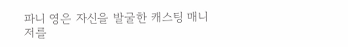파니 영은 자신을 발굴한 캐스팅 매니저를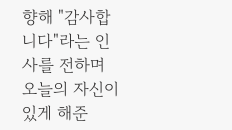향해 "감사합니다"라는 인사를 전하며 오늘의 자신이 있게 해준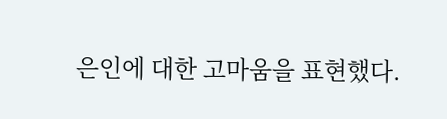은인에 대한 고마움을 표현했다.